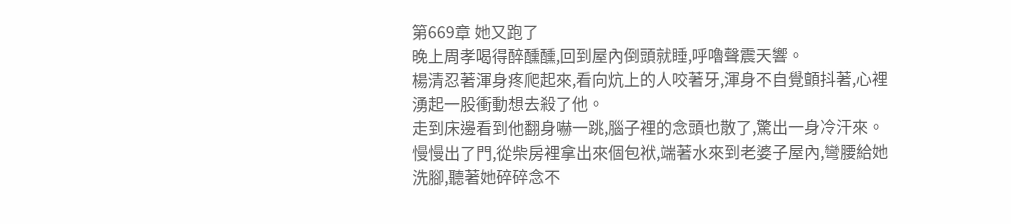第669章 她又跑了
晚上周孝喝得醉醺醺,回到屋內倒頭就睡,呼嚕聲震天響。
楊清忍著渾身疼爬起來,看向炕上的人咬著牙,渾身不自覺顫抖著,心裡湧起一股衝動想去殺了他。
走到床邊看到他翻身嚇一跳,腦子裡的念頭也散了,驚出一身冷汗來。
慢慢出了門,從柴房裡拿出來個包袱,端著水來到老婆子屋內,彎腰給她洗腳,聽著她碎碎念不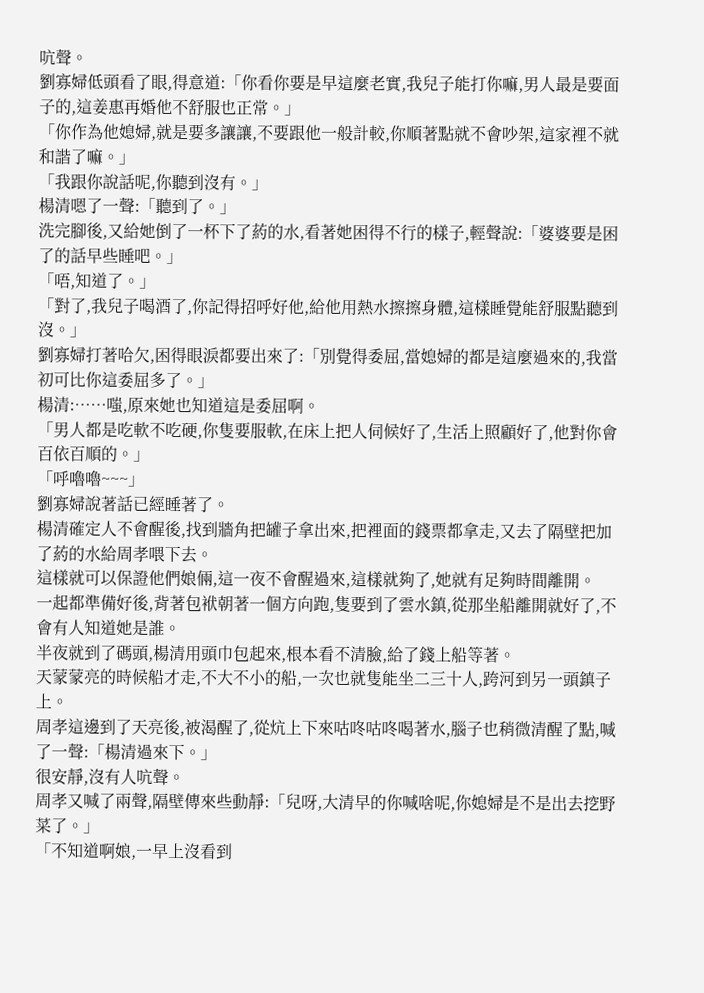吭聲。
劉寡婦低頭看了眼,得意道:「你看你要是早這麼老實,我兒子能打你嘛,男人最是要面子的,這姜惠再婚他不舒服也正常。」
「你作為他媳婦,就是要多讓讓,不要跟他一般計較,你順著點就不會吵架,這家裡不就和諧了嘛。」
「我跟你說話呢,你聽到沒有。」
楊清嗯了一聲:「聽到了。」
洗完腳後,又給她倒了一杯下了葯的水,看著她困得不行的樣子,輕聲說:「婆婆要是困了的話早些睡吧。」
「唔,知道了。」
「對了,我兒子喝酒了,你記得招呼好他,給他用熱水擦擦身體,這樣睡覺能舒服點聽到沒。」
劉寡婦打著哈欠,困得眼淚都要出來了:「別覺得委屈,當媳婦的都是這麼過來的,我當初可比你這委屈多了。」
楊清:……嗤,原來她也知道這是委屈啊。
「男人都是吃軟不吃硬,你隻要服軟,在床上把人伺候好了,生活上照顧好了,他對你會百依百順的。」
「呼嚕嚕~~~」
劉寡婦說著話已經睡著了。
楊清確定人不會醒後,找到牆角把罐子拿出來,把裡面的錢票都拿走,又去了隔壁把加了葯的水給周孝喂下去。
這樣就可以保證他們娘倆,這一夜不會醒過來,這樣就夠了,她就有足夠時間離開。
一起都準備好後,背著包袱朝著一個方向跑,隻要到了雲水鎮,從那坐船離開就好了,不會有人知道她是誰。
半夜就到了碼頭,楊清用頭巾包起來,根本看不清臉,給了錢上船等著。
天蒙蒙亮的時候船才走,不大不小的船,一次也就隻能坐二三十人,跨河到另一頭鎮子上。
周孝這邊到了天亮後,被渴醒了,從炕上下來咕咚咕咚喝著水,腦子也稍微清醒了點,喊了一聲:「楊清過來下。」
很安靜,沒有人吭聲。
周孝又喊了兩聲,隔壁傳來些動靜:「兒呀,大清早的你喊啥呢,你媳婦是不是出去挖野菜了。」
「不知道啊娘,一早上沒看到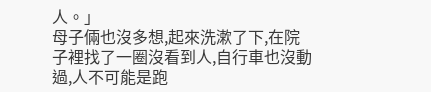人。」
母子倆也沒多想,起來洗漱了下,在院子裡找了一圈沒看到人,自行車也沒動過,人不可能是跑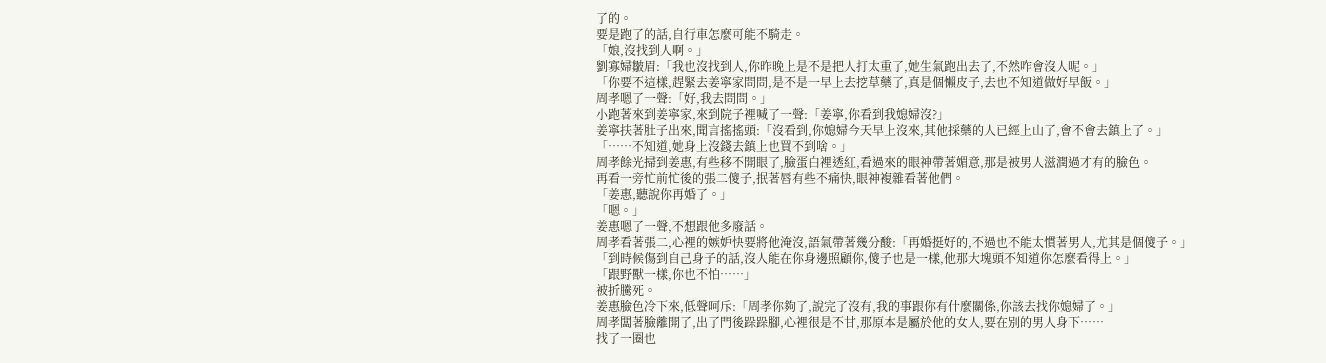了的。
要是跑了的話,自行車怎麼可能不騎走。
「娘,沒找到人啊。」
劉寡婦皺眉:「我也沒找到人,你昨晚上是不是把人打太重了,她生氣跑出去了,不然咋會沒人呢。」
「你要不這樣,趕緊去姜寧家問問,是不是一早上去挖草藥了,真是個懶皮子,去也不知道做好早飯。」
周孝嗯了一聲:「好,我去問問。」
小跑著來到姜寧家,來到院子裡喊了一聲:「姜寧,你看到我媳婦沒?」
姜寧扶著肚子出來,聞言搖搖頭:「沒看到,你媳婦今天早上沒來,其他採藥的人已經上山了,會不會去鎮上了。」
「……不知道,她身上沒錢去鎮上也買不到啥。」
周孝餘光掃到姜惠,有些移不開眼了,臉蛋白裡透紅,看過來的眼神帶著媚意,那是被男人滋潤過才有的臉色。
再看一旁忙前忙後的張二傻子,抿著唇有些不痛快,眼神複雜看著他們。
「姜惠,聽說你再婚了。」
「嗯。」
姜惠嗯了一聲,不想跟他多廢話。
周孝看著張二,心裡的嫉妒快要將他淹沒,語氣帶著幾分酸:「再婚挺好的,不過也不能太慣著男人,尤其是個傻子。」
「到時候傷到自己身子的話,沒人能在你身邊照顧你,傻子也是一樣,他那大塊頭不知道你怎麼看得上。」
「跟野獸一樣,你也不怕……」
被折騰死。
姜惠臉色冷下來,低聲呵斥:「周孝你夠了,說完了沒有,我的事跟你有什麼關係,你該去找你媳婦了。」
周孝闆著臉離開了,出了門後跺跺腳,心裡很是不甘,那原本是屬於他的女人,要在別的男人身下……
找了一圈也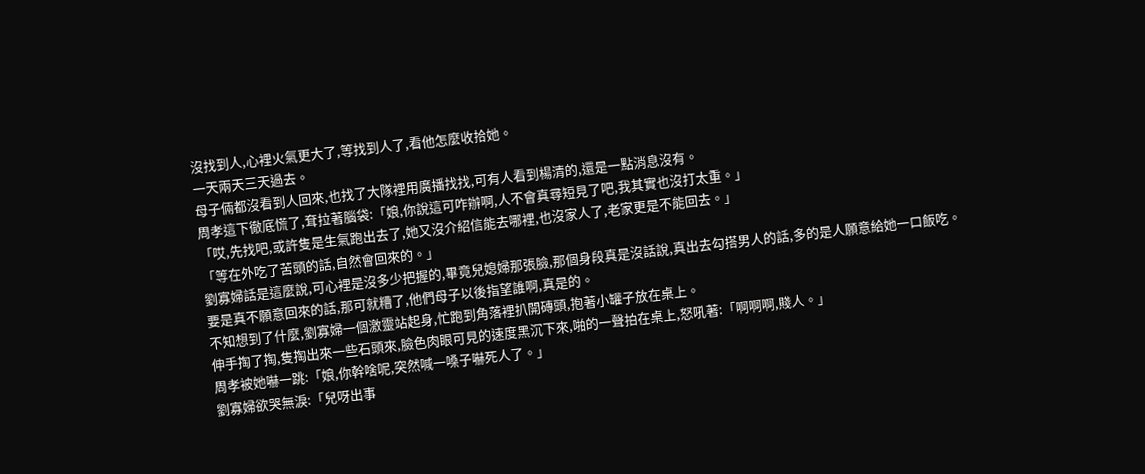沒找到人,心裡火氣更大了,等找到人了,看他怎麼收拾她。
一天兩天三天過去。
母子倆都沒看到人回來,也找了大隊裡用廣播找找,可有人看到楊清的,還是一點消息沒有。
周孝這下徹底慌了,耷拉著腦袋:「娘,你說這可咋辦啊,人不會真尋短見了吧,我其實也沒打太重。」
「哎,先找吧,或許隻是生氣跑出去了,她又沒介紹信能去哪裡,也沒家人了,老家更是不能回去。」
「等在外吃了苦頭的話,自然會回來的。」
劉寡婦話是這麼說,可心裡是沒多少把握的,畢竟兒媳婦那張臉,那個身段真是沒話說,真出去勾搭男人的話,多的是人願意給她一口飯吃。
要是真不願意回來的話,那可就糟了,他們母子以後指望誰啊,真是的。
不知想到了什麼,劉寡婦一個激靈站起身,忙跑到角落裡扒開磚頭,抱著小罐子放在桌上。
伸手掏了掏,隻掏出來一些石頭來,臉色肉眼可見的速度黑沉下來,啪的一聲拍在桌上,怒吼著:「啊啊啊,賤人。」
周孝被她嚇一跳:「娘,你幹啥呢,突然喊一嗓子嚇死人了。」
劉寡婦欲哭無淚:「兒呀出事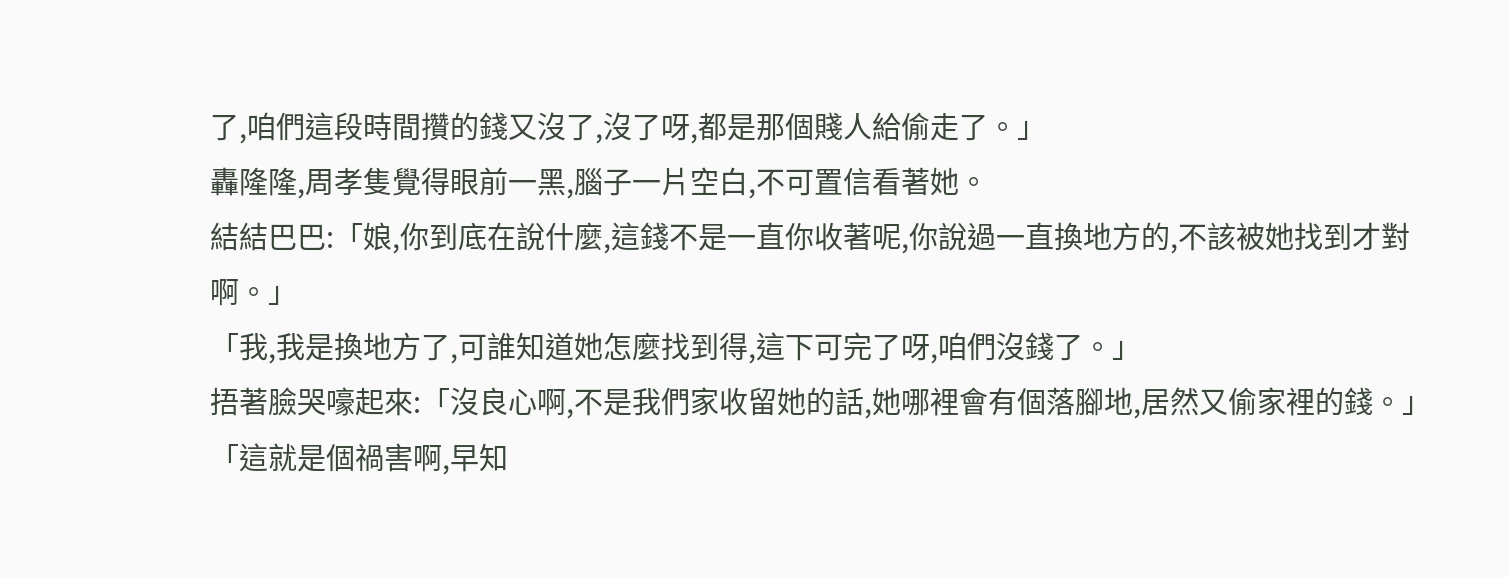了,咱們這段時間攢的錢又沒了,沒了呀,都是那個賤人給偷走了。」
轟隆隆,周孝隻覺得眼前一黑,腦子一片空白,不可置信看著她。
結結巴巴:「娘,你到底在說什麼,這錢不是一直你收著呢,你說過一直換地方的,不該被她找到才對啊。」
「我,我是換地方了,可誰知道她怎麼找到得,這下可完了呀,咱們沒錢了。」
捂著臉哭嚎起來:「沒良心啊,不是我們家收留她的話,她哪裡會有個落腳地,居然又偷家裡的錢。」
「這就是個禍害啊,早知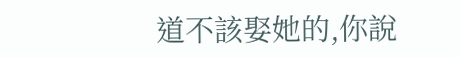道不該娶她的,你說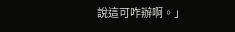說這可咋辦啊。」